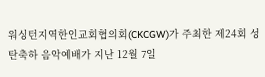워싱턴지역한인교회협의회(CKCGW)가 주최한 제24회 성탄축하 음악예배가 지난 12월 7일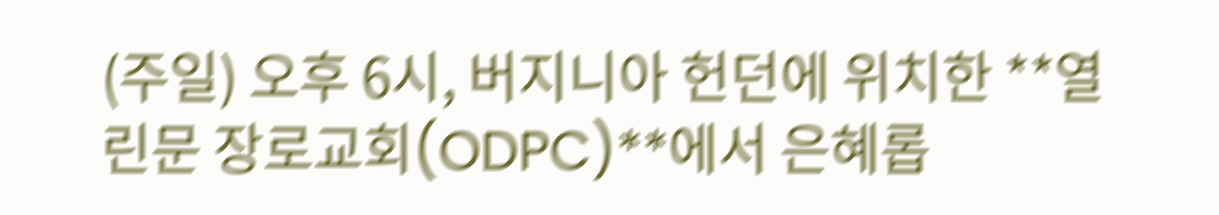(주일) 오후 6시, 버지니아 헌던에 위치한 **열린문 장로교회(ODPC)**에서 은혜롭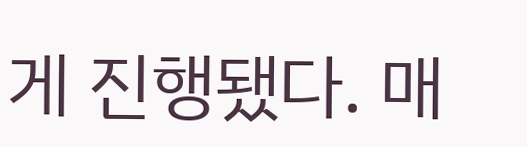게 진행됐다. 매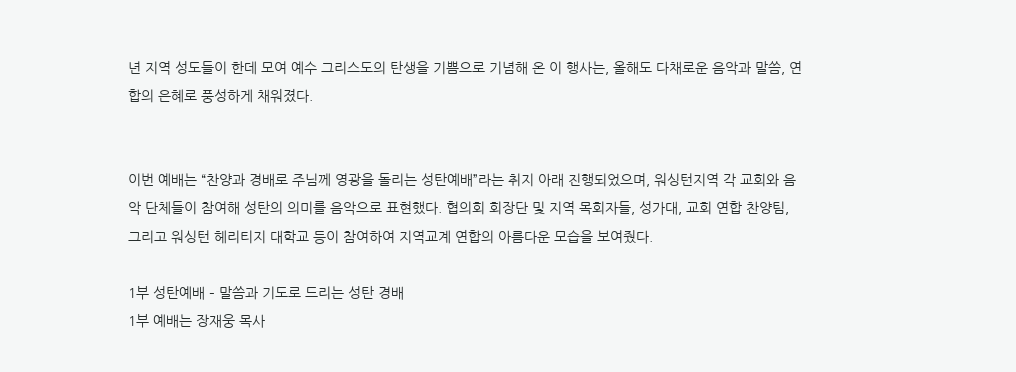년 지역 성도들이 한데 모여 예수 그리스도의 탄생을 기쁨으로 기념해 온 이 행사는, 올해도 다채로운 음악과 말씀, 연합의 은혜로 풍성하게 채워졌다.


이번 예배는 “찬양과 경배로 주님께 영광을 돌리는 성탄예배”라는 취지 아래 진행되었으며, 워싱턴지역 각 교회와 음악 단체들이 참여해 성탄의 의미를 음악으로 표현했다. 협의회 회장단 및 지역 목회자들, 성가대, 교회 연합 찬양팀, 그리고 워싱턴 헤리티지 대학교 등이 참여하여 지역교계 연합의 아름다운 모습을 보여줬다.

1부 성탄예배 – 말씀과 기도로 드리는 성탄 경배
1부 예배는 장재웅 목사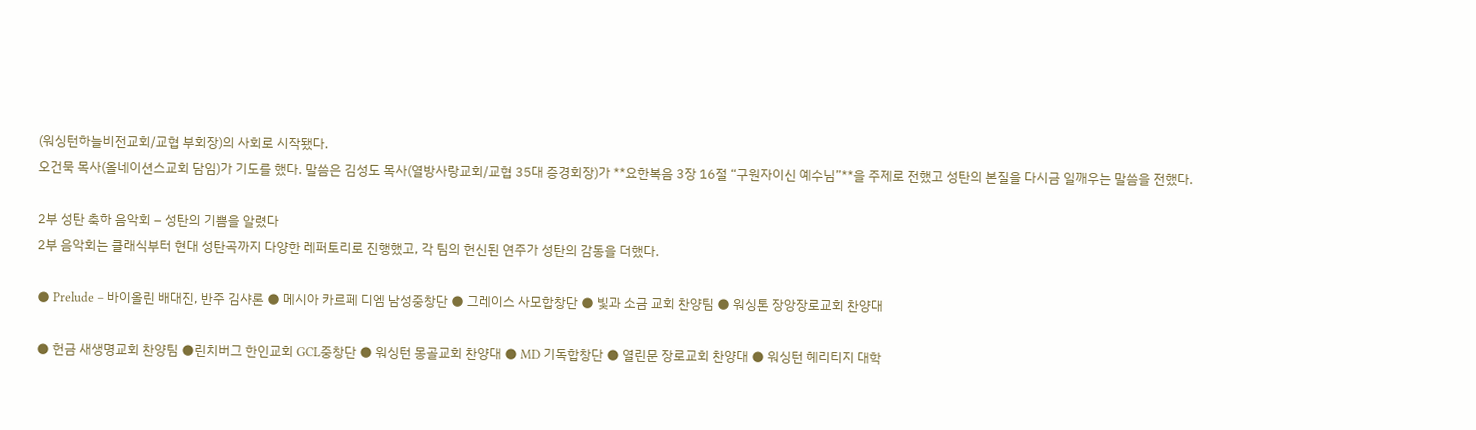(워싱턴하늘비전교회/교협 부회장)의 사회로 시작됐다.
오건묵 목사(올네이션스교회 담임)가 기도를 했다. 말씀은 김성도 목사(열방사랑교회/교협 35대 증경회장)가 **요한복음 3장 16절 “구원자이신 예수님”**을 주제로 전했고 성탄의 본질을 다시금 일깨우는 말씀을 전했다.

2부 성탄 축하 음악회 – 성탄의 기쁨을 알렸다
2부 음악회는 클래식부터 현대 성탄곡까지 다양한 레퍼토리로 진행했고, 각 팀의 헌신된 연주가 성탄의 감동을 더했다.

● Prelude – 바이올린 배대진, 반주 김샤론 ● 메시아 카르페 디엠 남성중창단 ● 그레이스 사모합창단 ● 빛과 소금 교회 찬양팀 ● 워싱톤 장앙장로교회 찬양대

● 헌금 새생명교회 찬양팀 ●린치버그 한인교회 GCL중창단 ● 워싱턴 몽골교회 찬양대 ● MD 기독합창단 ● 열린문 장로교회 찬양대 ● 워싱턴 헤리티지 대학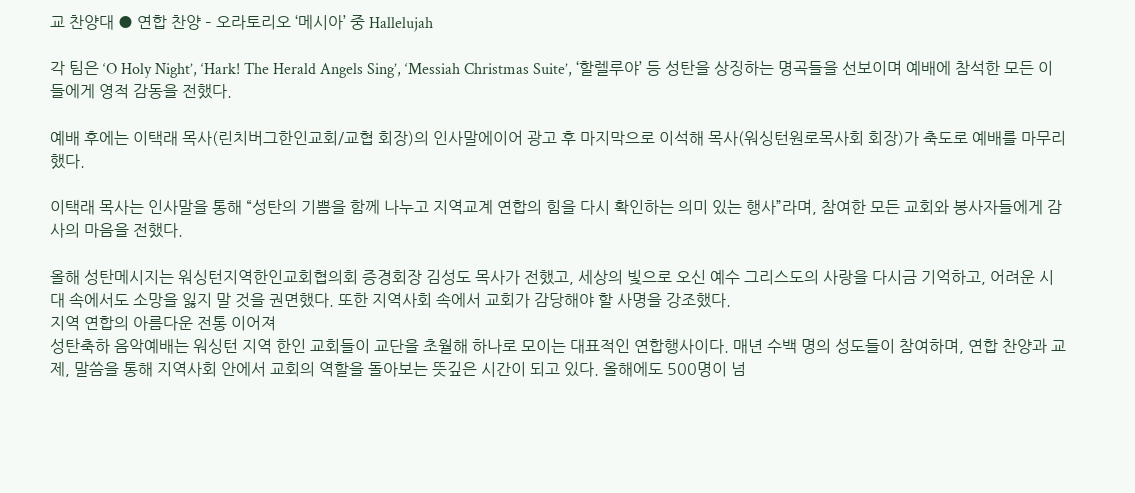교 찬양대 ● 연합 찬양 – 오라토리오 ‘메시아’ 중 Hallelujah

각 팀은 ‘O Holy Night’, ‘Hark! The Herald Angels Sing’, ‘Messiah Christmas Suite’, ‘할렐루야’ 등 성탄을 상징하는 명곡들을 선보이며 예배에 참석한 모든 이들에게 영적 감동을 전했다.

예배 후에는 이택래 목사(린치버그한인교회/교협 회장)의 인사말에이어 광고 후 마지막으로 이석해 목사(워싱턴원로목사회 회장)가 축도로 예배를 마무리했다.

이택래 목사는 인사말을 통해 “성탄의 기쁨을 함께 나누고 지역교계 연합의 힘을 다시 확인하는 의미 있는 행사”라며, 참여한 모든 교회와 봉사자들에게 감사의 마음을 전했다.

올해 성탄메시지는 워싱턴지역한인교회협의회 증경회장 김성도 목사가 전했고, 세상의 빛으로 오신 예수 그리스도의 사랑을 다시금 기억하고, 어려운 시대 속에서도 소망을 잃지 말 것을 권면했다. 또한 지역사회 속에서 교회가 감당해야 할 사명을 강조했다.
지역 연합의 아름다운 전통 이어져
성탄축하 음악예배는 워싱턴 지역 한인 교회들이 교단을 초월해 하나로 모이는 대표적인 연합행사이다. 매년 수백 명의 성도들이 참여하며, 연합 찬양과 교제, 말씀을 통해 지역사회 안에서 교회의 역할을 돌아보는 뜻깊은 시간이 되고 있다. 올해에도 500명이 넘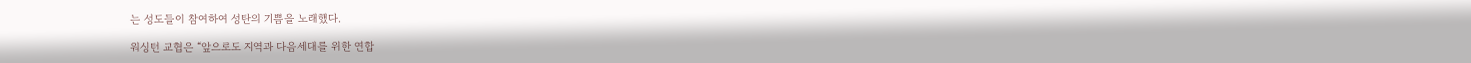는 성도들이 참여하여 성탄의 기쁨을 노래했다.

워싱턴 교협은 “앞으로도 지역과 다음세대를 위한 연합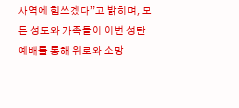사역에 힘쓰겠다”고 밝히며, 모든 성도와 가족들이 이번 성탄 예배를 통해 위로와 소망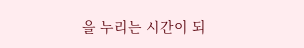을 누리는 시간이 되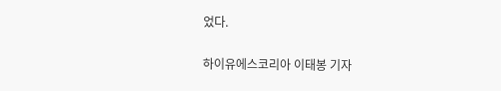었다.


하이유에스코리아 이태봉 기자